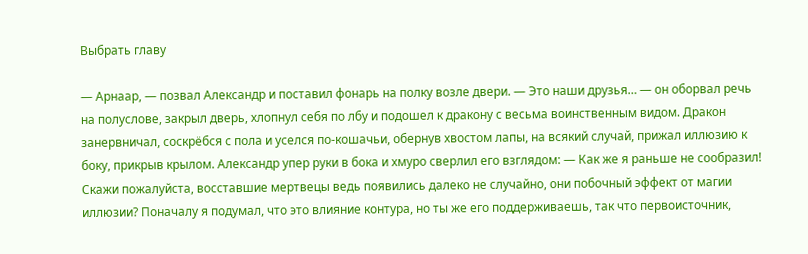Выбрать главу

— Арнаар, — позвал Александр и поставил фонарь на полку возле двери. — Это наши друзья… — он оборвал речь на полуслове, закрыл дверь, хлопнул себя по лбу и подошел к дракону с весьма воинственным видом. Дракон занервничал, соскрёбся с пола и уселся по-кошачьи, обернув хвостом лапы, на всякий случай, прижал иллюзию к боку, прикрыв крылом. Александр упер руки в бока и хмуро сверлил его взглядом: — Как же я раньше не сообразил! Скажи пожалуйста, восставшие мертвецы ведь появились далеко не случайно, они побочный эффект от магии иллюзии? Поначалу я подумал, что это влияние контура, но ты же его поддерживаешь, так что первоисточник,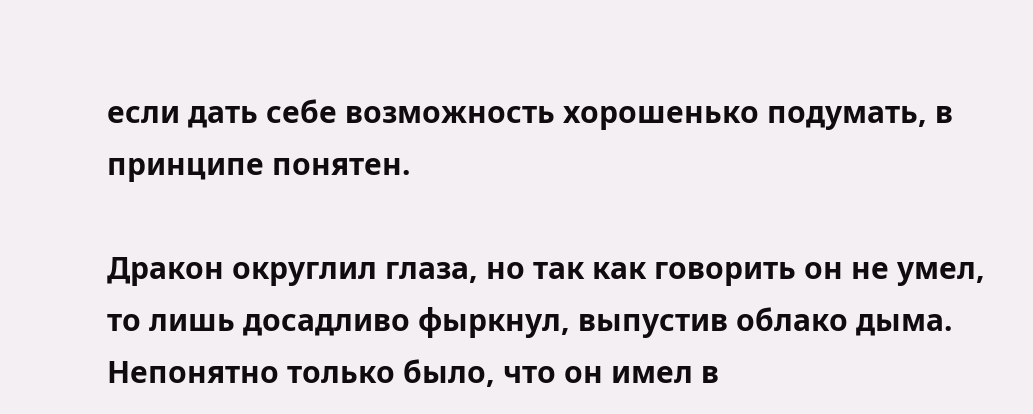если дать себе возможность хорошенько подумать, в принципе понятен.

Дракон округлил глаза, но так как говорить он не умел, то лишь досадливо фыркнул, выпустив облако дыма. Непонятно только было, что он имел в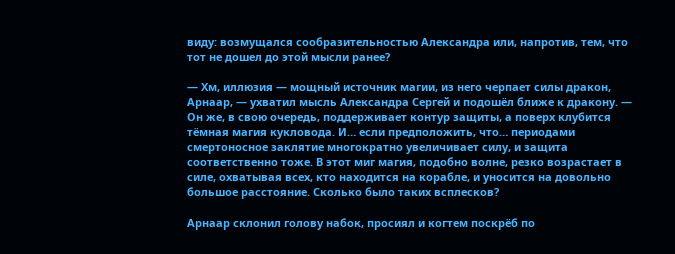виду: возмущался сообразительностью Александра или, напротив, тем, что тот не дошел до этой мысли ранее?

— Хм, иллюзия — мощный источник магии, из него черпает силы дракон, Арнаар, — ухватил мысль Александра Сергей и подошёл ближе к дракону. — Он же, в свою очередь, поддерживает контур защиты, а поверх клубится тёмная магия кукловода. И… если предположить, что… периодами смертоносное заклятие многократно увеличивает силу, и защита соответственно тоже. В этот миг магия, подобно волне, резко возрастает в силе, охватывая всех, кто находится на корабле, и уносится на довольно большое расстояние. Сколько было таких всплесков?

Арнаар склонил голову набок, просиял и когтем поскрёб по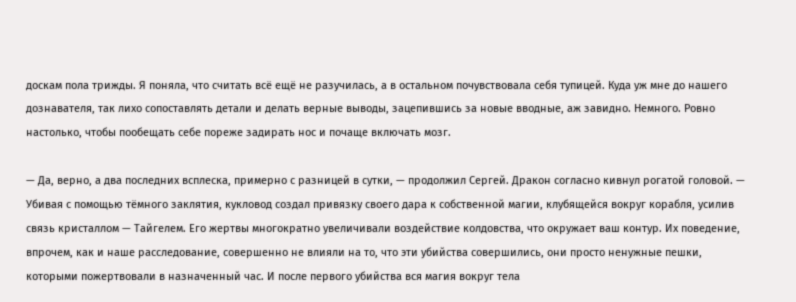доскам пола трижды. Я поняла, что считать всё ещё не разучилась, а в остальном почувствовала себя тупицей. Куда уж мне до нашего дознавателя, так лихо сопоставлять детали и делать верные выводы, зацепившись за новые вводные, аж завидно. Немного. Ровно настолько, чтобы пообещать себе пореже задирать нос и почаще включать мозг.

— Да, верно, а два последних всплеска, примерно с разницей в сутки, — продолжил Сергей. Дракон согласно кивнул рогатой головой. — Убивая с помощью тёмного заклятия, кукловод создал привязку своего дара к собственной магии, клубящейся вокруг корабля, усилив связь кристаллом — Тайгелем. Его жертвы многократно увеличивали воздействие колдовства, что окружает ваш контур. Их поведение, впрочем, как и наше расследование, совершенно не влияли на то, что эти убийства совершились, они просто ненужные пешки, которыми пожертвовали в назначенный час. И после первого убийства вся магия вокруг тела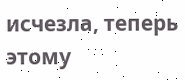исчезла, теперь этому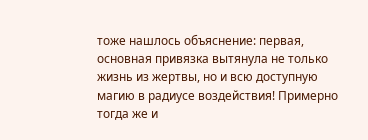тоже нашлось объяснение: первая, основная привязка вытянула не только жизнь из жертвы, но и всю доступную магию в радиусе воздействия! Примерно тогда же и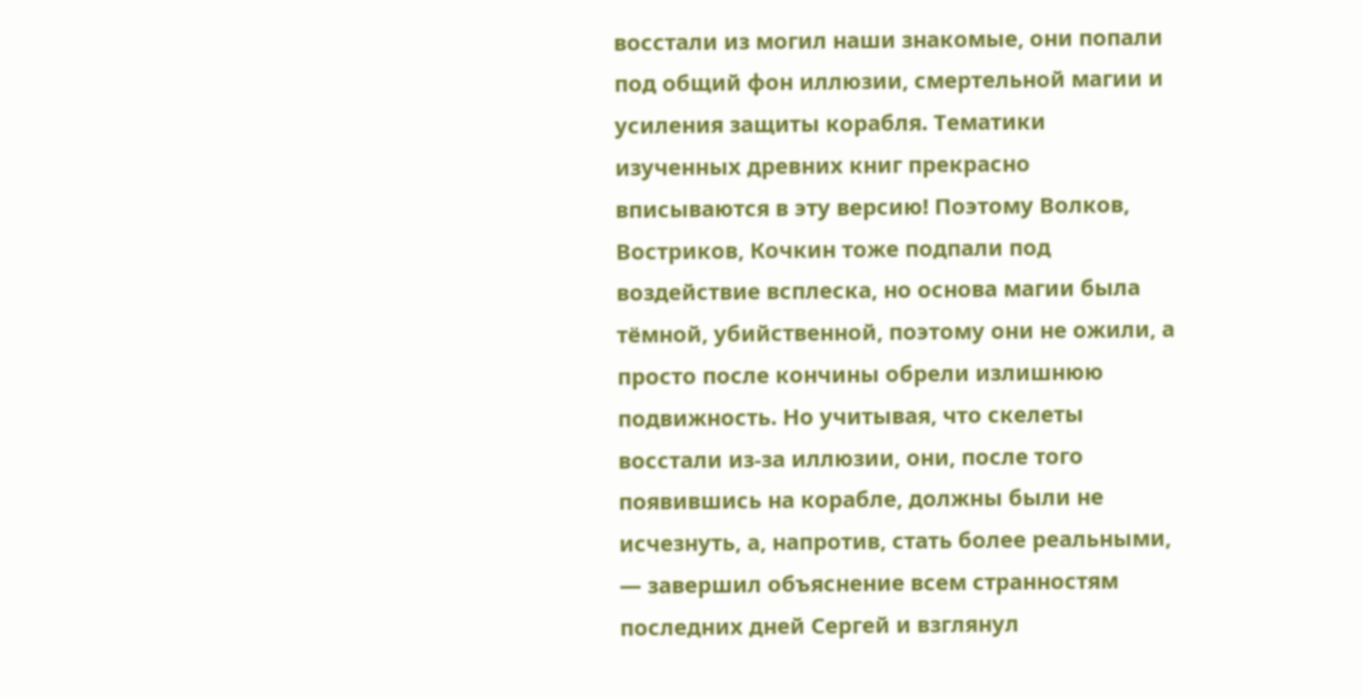восстали из могил наши знакомые, они попали под общий фон иллюзии, смертельной магии и усиления защиты корабля. Тематики изученных древних книг прекрасно вписываются в эту версию! Поэтому Волков, Востриков, Кочкин тоже подпали под воздействие всплеска, но основа магии была тёмной, убийственной, поэтому они не ожили, а просто после кончины обрели излишнюю подвижность. Но учитывая, что скелеты восстали из-за иллюзии, они, после того появившись на корабле, должны были не исчезнуть, а, напротив, стать более реальными, — завершил объяснение всем странностям последних дней Сергей и взглянул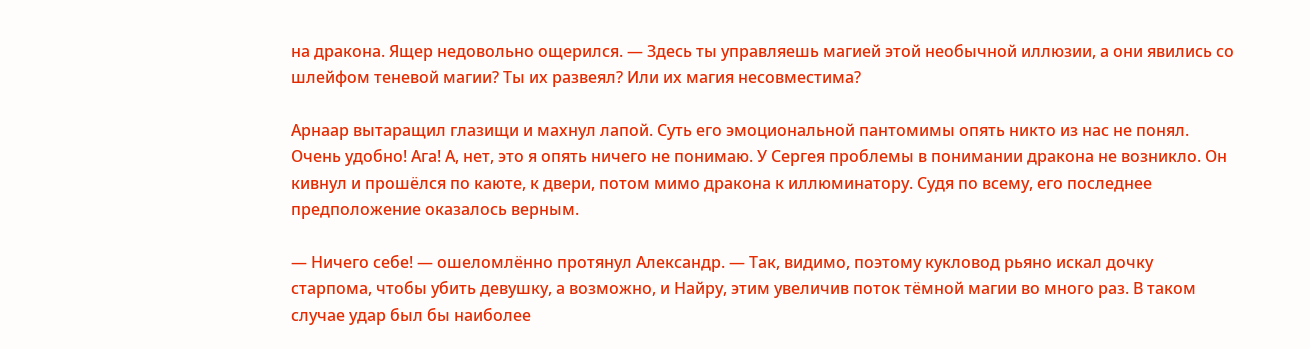на дракона. Ящер недовольно ощерился. — Здесь ты управляешь магией этой необычной иллюзии, а они явились со шлейфом теневой магии? Ты их развеял? Или их магия несовместима?

Арнаар вытаращил глазищи и махнул лапой. Суть его эмоциональной пантомимы опять никто из нас не понял. Очень удобно! Ага! А, нет, это я опять ничего не понимаю. У Сергея проблемы в понимании дракона не возникло. Он кивнул и прошёлся по каюте, к двери, потом мимо дракона к иллюминатору. Судя по всему, его последнее предположение оказалось верным.

— Ничего себе! — ошеломлённо протянул Александр. — Так, видимо, поэтому кукловод рьяно искал дочку старпома, чтобы убить девушку, а возможно, и Найру, этим увеличив поток тёмной магии во много раз. В таком случае удар был бы наиболее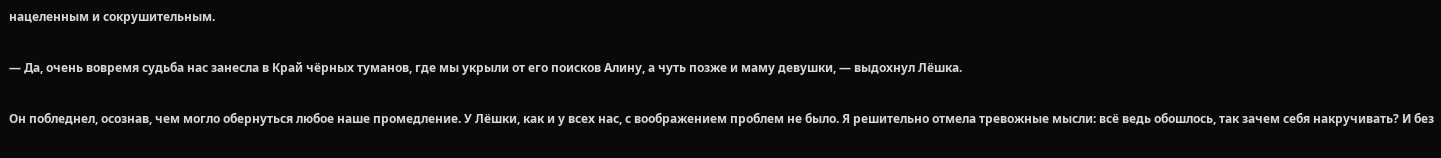нацеленным и сокрушительным.

— Да, очень вовремя судьба нас занесла в Край чёрных туманов, где мы укрыли от его поисков Алину, а чуть позже и маму девушки, — выдохнул Лёшка.

Он побледнел, осознав, чем могло обернуться любое наше промедление. У Лёшки, как и у всех нас, с воображением проблем не было. Я решительно отмела тревожные мысли: всё ведь обошлось, так зачем себя накручивать? И без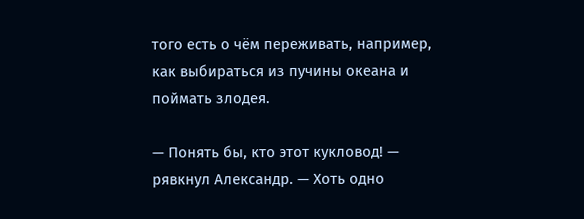того есть о чём переживать, например, как выбираться из пучины океана и поймать злодея.

— Понять бы, кто этот кукловод! — рявкнул Александр. — Хоть одно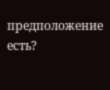предположение есть?